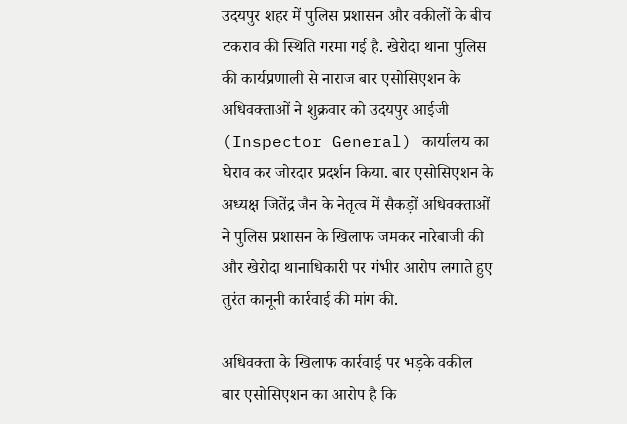उदयपुर शहर में पुलिस प्रशासन और वकीलों के बीच टकराव की स्थिति गरमा गई है. खेरोदा थाना पुलिस की कार्यप्रणाली से नाराज बार एसोसिएशन के अधिवक्ताओं ने शुक्रवार को उदयपुर आईजी (Inspector General) कार्यालय का घेराव कर जोरदार प्रदर्शन किया. बार एसोसिएशन के अध्यक्ष जितेंद्र जैन के नेतृत्व में सैकड़ों अधिवक्ताओं ने पुलिस प्रशासन के खिलाफ जमकर नारेबाजी की और खेरोदा थानाधिकारी पर गंभीर आरोप लगाते हुए तुरंत कानूनी कार्रवाई की मांग की.

अधिवक्ता के खिलाफ कार्रवाई पर भड़के वकील
बार एसोसिएशन का आरोप है कि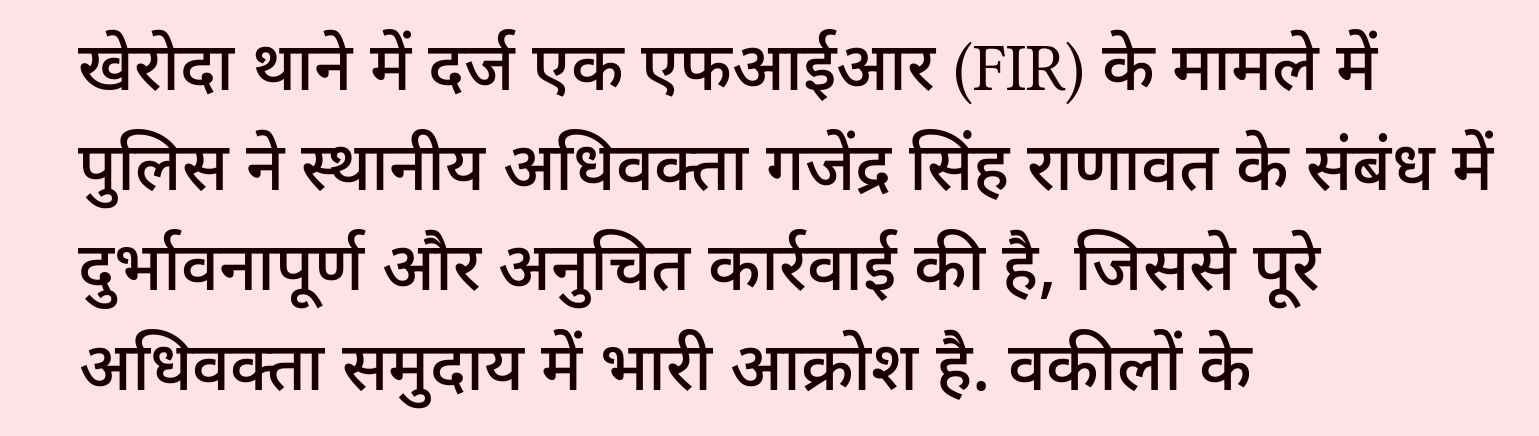खेरोदा थाने में दर्ज एक एफआईआर (FIR) के मामले में पुलिस ने स्थानीय अधिवक्ता गजेंद्र सिंह राणावत के संबंध में दुर्भावनापूर्ण और अनुचित कार्रवाई की है, जिससे पूरे अधिवक्ता समुदाय में भारी आक्रोश है. वकीलों के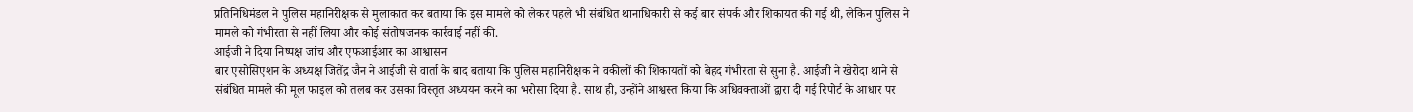प्रतिनिधिमंडल ने पुलिस महानिरीक्षक से मुलाकात कर बताया कि इस मामले को लेकर पहले भी संबंधित थानाधिकारी से कई बार संपर्क और शिकायत की गई थी, लेकिन पुलिस ने मामले को गंभीरता से नहीं लिया और कोई संतोषजनक कार्रवाई नहीं की.
आईजी ने दिया निष्पक्ष जांच और एफआईआर का आश्वासन
बार एसोसिएशन के अध्यक्ष जितेंद्र जैन ने आईजी से वार्ता के बाद बताया कि पुलिस महानिरीक्षक ने वकीलों की शिकायतों को बेहद गंभीरता से सुना है. आईजी ने खेरोदा थाने से संबंधित मामले की मूल फाइल को तलब कर उसका विस्तृत अध्ययन करने का भरोसा दिया है. साथ ही, उन्होंने आश्वस्त किया कि अधिवक्ताओं द्वारा दी गई रिपोर्ट के आधार पर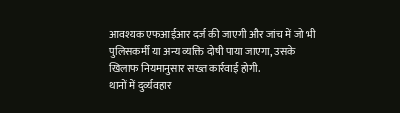आवश्यक एफआईआर दर्ज की जाएगी और जांच में जो भी पुलिसकर्मी या अन्य व्यक्ति दोषी पाया जाएगा, उसके खिलाफ नियमानुसार सख्त कार्रवाई होगी.
थानों में दुर्व्यवहार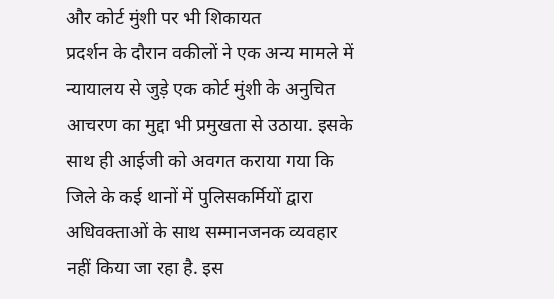और कोर्ट मुंशी पर भी शिकायत
प्रदर्शन के दौरान वकीलों ने एक अन्य मामले में न्यायालय से जुड़े एक कोर्ट मुंशी के अनुचित आचरण का मुद्दा भी प्रमुखता से उठाया. इसके साथ ही आईजी को अवगत कराया गया कि जिले के कई थानों में पुलिसकर्मियों द्वारा अधिवक्ताओं के साथ सम्मानजनक व्यवहार नहीं किया जा रहा है. इस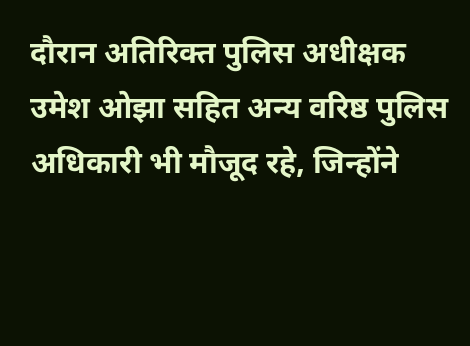दौरान अतिरिक्त पुलिस अधीक्षक उमेश ओझा सहित अन्य वरिष्ठ पुलिस अधिकारी भी मौजूद रहे, जिन्होंने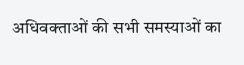अधिवक्ताओं की सभी समस्याओं का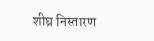शीघ्र निस्तारण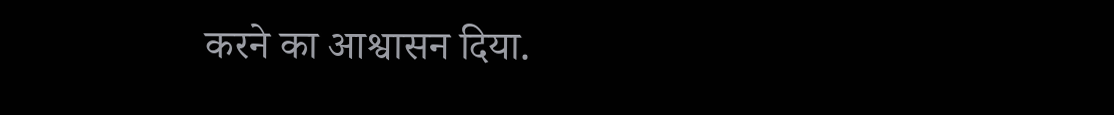करने का आश्वासन दिया.